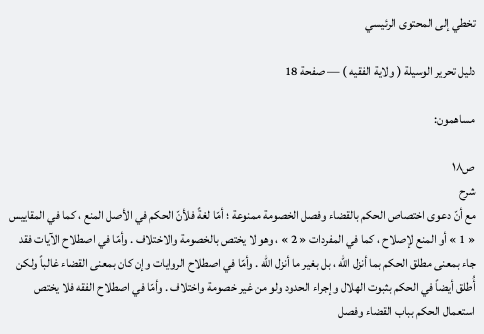تخطي إلى المحتوى الرئيسي

دليل تحرير الوسيلة ( ولاية الفقيه ) — صفحة 18

مساهمون:

ص١٨
شرح
مع أنّ دعوى اختصاص الحكم بالقضاء وفصل الخصومة ممنوعة ؛ أمّا لغةً فلأنّ الحكم في الأصل المنع ، كما في المقاييس « 1 » أو المنع لإصلاح ، كما في المفردات « 2 » ، وهو لا يختص بالخصومة والاختلاف . وأمّا في اصطلاح الآيات فقد جاء بمعنى مطلق الحكم بما أنزل الله ، بل بغير ما أنزل الله . وأمّا في اصطلاح الروايات وإن كان بمعنى القضاء غالباً ولكن أُطلق أيضاً في الحكم بثبوت الهلال وإجراء الحدود ولو من غير خصومة واختلاف . وأمّا في اصطلاح الفقه فلا يختص استعمال الحكم بباب القضاء وفصل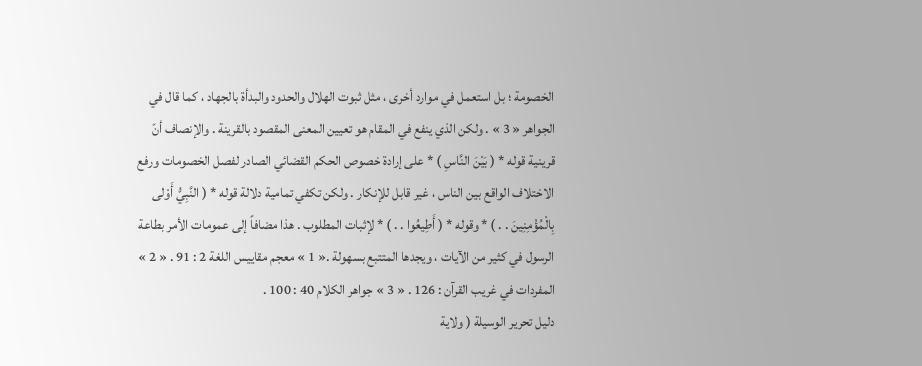الخصومة ؛ بل استعمل في موارد أخرى ، مثل ثبوت الهلال والحدود والبدأة بالجهاد ، كما قال في الجواهر « 3 » . ولكن الذي ينفع في المقام هو تعيين المعنى المقصود بالقرينة . والإنصاف أنّ قرينية قوله * ( بَيْنَ النَّاسِ ) * على إرادة خصوص الحكم القضائي الصادر لفصل الخصومات ورفع الاختلاف الواقع بين الناس ، غير قابل للإنكار . ولكن تكفي تمامية دلالة قوله * ( النَّبِيُّ أَوْلى بِالْمُؤْمِنِينَ . . ) * وقوله * ( أَطِيعُوا . . ) * لإثبات المطلوب . هذا مضافاً إلى عمومات الأمر بطاعة الرسول في كثير من الآيات ، ويجدها المتتبع بسهولة .« 1 » معجم مقاييس اللغة 2 : 91 . « 2 » المفردات في غريب القرآن : 126 . « 3 » جواهر الكلام 40 : 100 .
دليل تحرير الوسيلة ( ولاية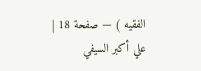الفقيه ) — صفحة 18 | علي أكبر السيفي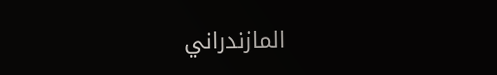المازندراني